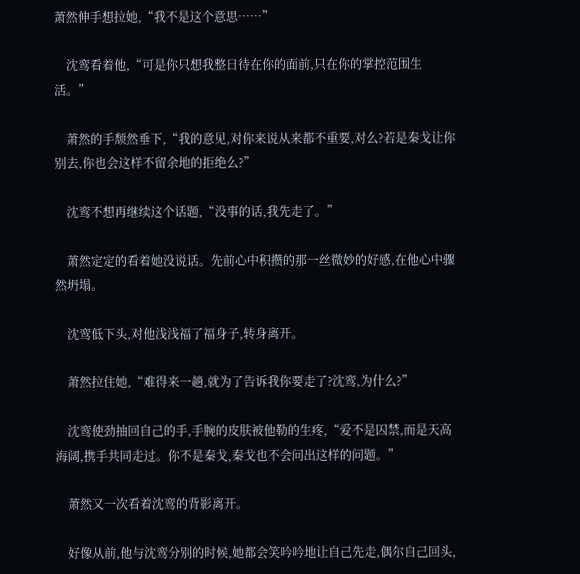萧然伸手想拉她,“我不是这个意思……”

    沈鸾看着他,“可是你只想我整日待在你的面前,只在你的掌控范围生活。”

    萧然的手颓然垂下,“我的意见,对你来说从来都不重要,对么?若是秦戈让你别去,你也会这样不留余地的拒绝么?”

    沈鸾不想再继续这个话题,“没事的话,我先走了。”

    萧然定定的看着她没说话。先前心中积攒的那一丝微妙的好感,在他心中骤然坍塌。

    沈鸾低下头,对他浅浅福了福身子,转身离开。

    萧然拉住她,“难得来一趟,就为了告诉我你要走了?沈鸾,为什么?”

    沈鸾使劲抽回自己的手,手腕的皮肤被他勒的生疼,“爱不是囚禁,而是天高海阔,携手共同走过。你不是秦戈,秦戈也不会问出这样的问题。”

    萧然又一次看着沈鸾的背影离开。

    好像从前,他与沈鸾分别的时候,她都会笑吟吟地让自己先走,偶尔自己回头,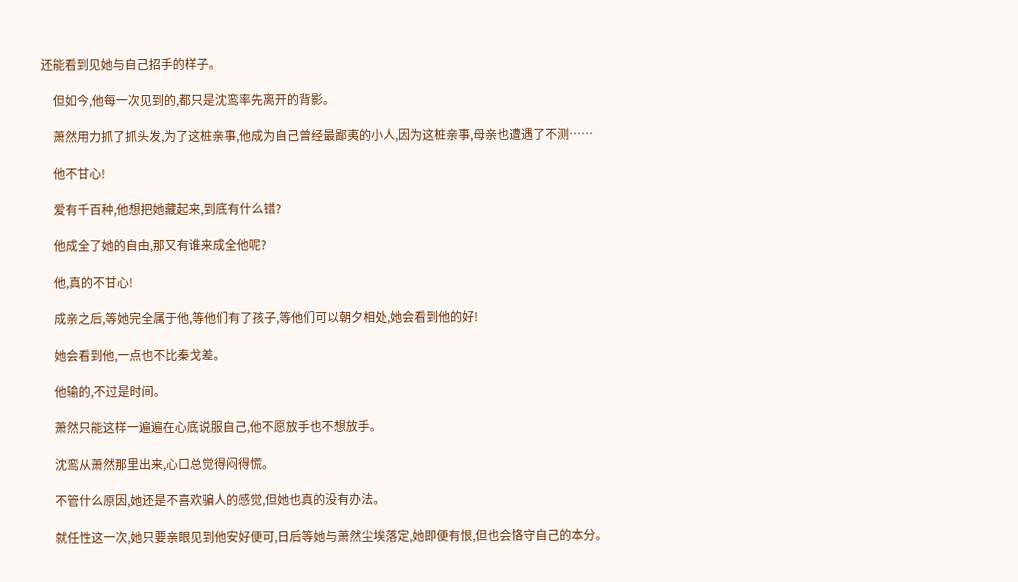还能看到见她与自己招手的样子。

    但如今,他每一次见到的,都只是沈鸾率先离开的背影。

    萧然用力抓了抓头发,为了这桩亲事,他成为自己曾经最鄙夷的小人,因为这桩亲事,母亲也遭遇了不测……

    他不甘心!

    爱有千百种,他想把她藏起来,到底有什么错?

    他成全了她的自由,那又有谁来成全他呢?

    他,真的不甘心!

    成亲之后,等她完全属于他,等他们有了孩子,等他们可以朝夕相处,她会看到他的好!

    她会看到他,一点也不比秦戈差。

    他输的,不过是时间。

    萧然只能这样一遍遍在心底说服自己,他不愿放手也不想放手。

    沈鸾从萧然那里出来,心口总觉得闷得慌。

    不管什么原因,她还是不喜欢骗人的感觉,但她也真的没有办法。

    就任性这一次,她只要亲眼见到他安好便可,日后等她与萧然尘埃落定,她即便有恨,但也会恪守自己的本分。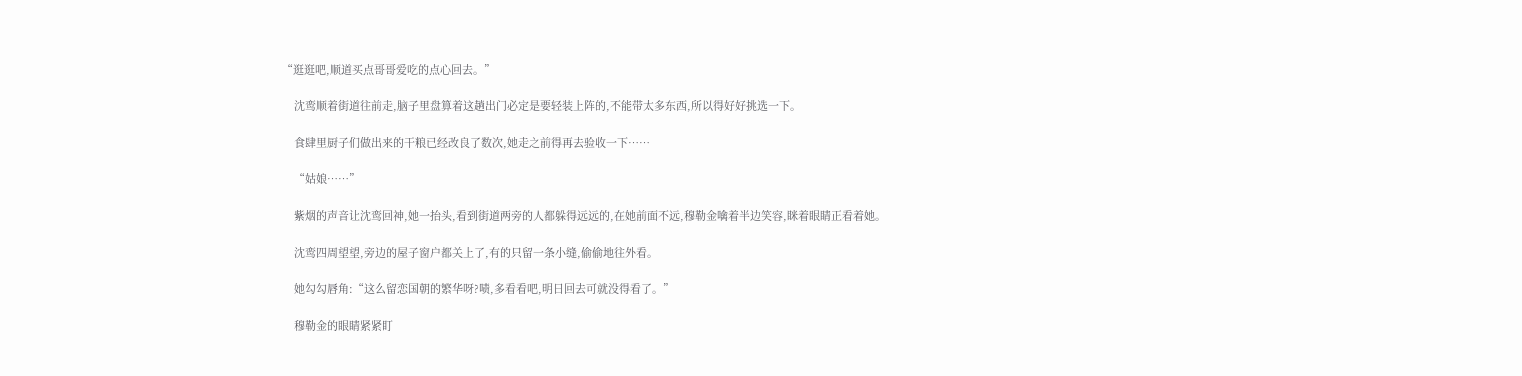“逛逛吧,顺道买点哥哥爱吃的点心回去。”

    沈鸾顺着街道往前走,脑子里盘算着这趟出门必定是要轻装上阵的,不能带太多东西,所以得好好挑选一下。

    食肆里厨子们做出来的干粮已经改良了数次,她走之前得再去验收一下……

    “姑娘……”

    紫烟的声音让沈鸾回神,她一抬头,看到街道两旁的人都躲得远远的,在她前面不远,穆勒金噙着半边笑容,眯着眼睛正看着她。

    沈鸾四周望望,旁边的屋子窗户都关上了,有的只留一条小缝,偷偷地往外看。

    她勾勾唇角:“这么留恋国朝的繁华呀?啧,多看看吧,明日回去可就没得看了。”

    穆勒金的眼睛紧紧盯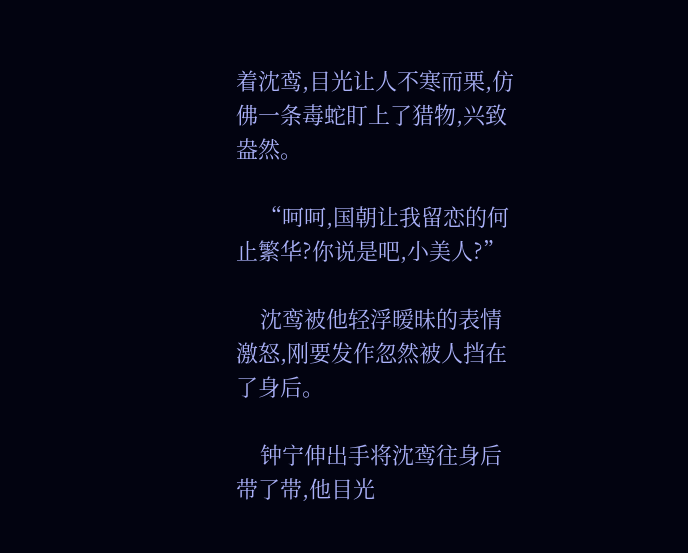着沈鸾,目光让人不寒而栗,仿佛一条毒蛇盯上了猎物,兴致盎然。

    “呵呵,国朝让我留恋的何止繁华?你说是吧,小美人?”

    沈鸾被他轻浮暧昧的表情激怒,刚要发作忽然被人挡在了身后。

    钟宁伸出手将沈鸾往身后带了带,他目光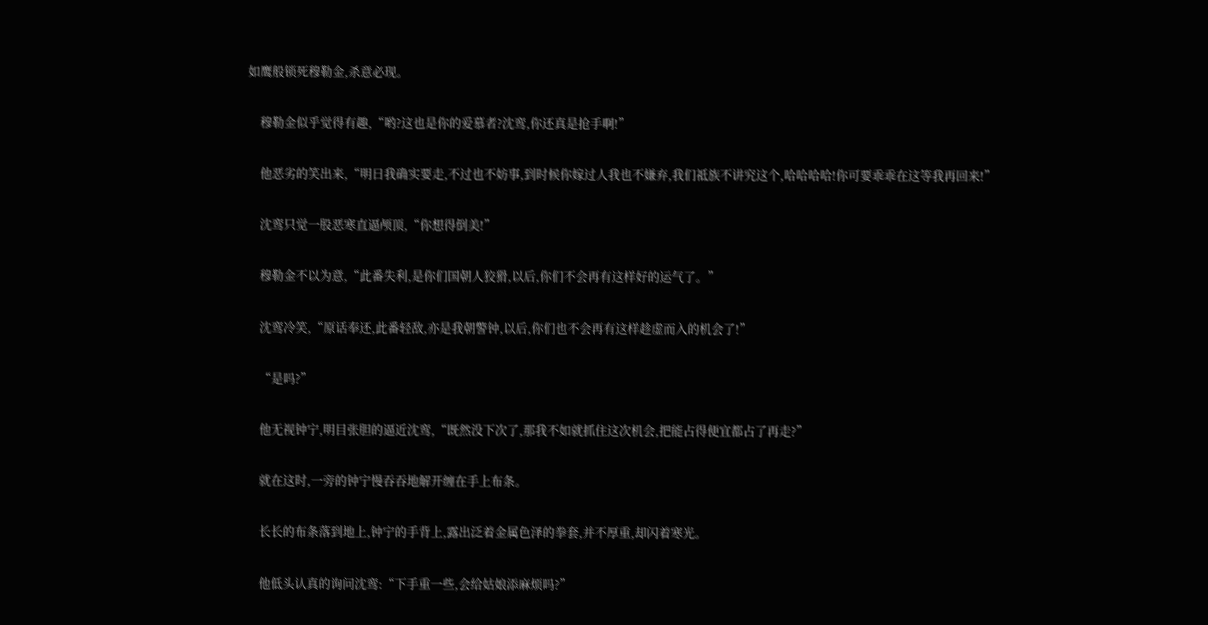如鹰般锁死穆勒金,杀意必现。

    穆勒金似乎觉得有趣,“哟?这也是你的爱慕者?沈鸾,你还真是抢手啊!”

    他恶劣的笑出来,“明日我确实要走,不过也不妨事,到时候你嫁过人我也不嫌弃,我们祗族不讲究这个,哈哈哈哈!你可要乖乖在这等我再回来!”

    沈鸾只觉一股恶寒直逼颅顶,“你想得倒美!”

    穆勒金不以为意,“此番失利,是你们国朝人狡猾,以后,你们不会再有这样好的运气了。”

    沈鸾冷笑,“原话奉还,此番轻敌,亦是我朝警钟,以后,你们也不会再有这样趁虚而入的机会了!”

    “是吗?”

    他无视钟宁,明目张胆的逼近沈鸾,“既然没下次了,那我不如就抓住这次机会,把能占得便宜都占了再走?”

    就在这时,一旁的钟宁慢吞吞地解开缠在手上布条。

    长长的布条落到地上,钟宁的手背上,露出泛着金属色泽的拳套,并不厚重,却闪着寒光。

    他低头认真的询问沈鸾:“下手重一些,会给姑娘添麻烦吗?”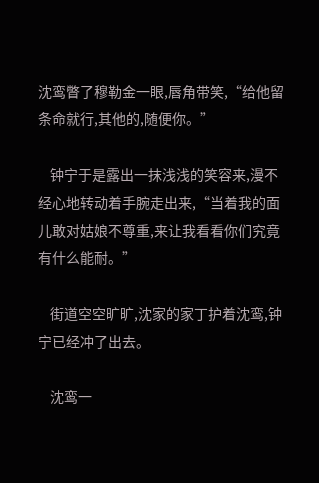沈鸾瞥了穆勒金一眼,唇角带笑,“给他留条命就行,其他的,随便你。”

    钟宁于是露出一抹浅浅的笑容来,漫不经心地转动着手腕走出来,“当着我的面儿敢对姑娘不尊重,来让我看看你们究竟有什么能耐。”

    街道空空旷旷,沈家的家丁护着沈鸾,钟宁已经冲了出去。

    沈鸾一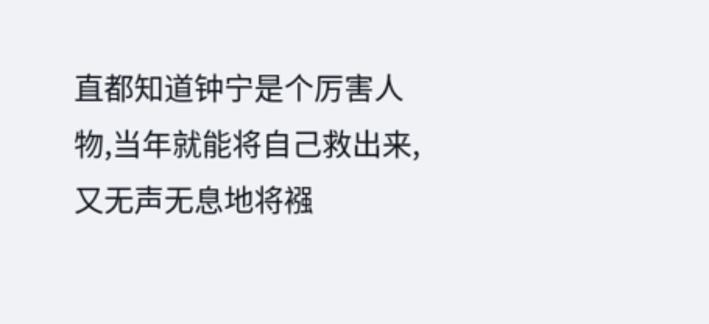直都知道钟宁是个厉害人物,当年就能将自己救出来,又无声无息地将襁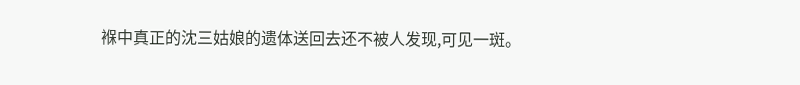褓中真正的沈三姑娘的遗体送回去还不被人发现,可见一斑。